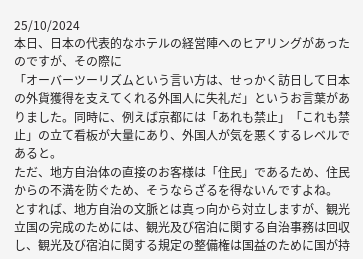25/10/2024
本日、日本の代表的なホテルの経営陣へのヒアリングがあったのですが、その際に
「オーバーツーリズムという言い方は、せっかく訪日して日本の外貨獲得を支えてくれる外国人に失礼だ」というお言葉がありました。同時に、例えば京都には「あれも禁止」「これも禁止」の立て看板が大量にあり、外国人が気を悪くするレベルであると。
ただ、地方自治体の直接のお客様は「住民」であるため、住民からの不満を防ぐため、そうならざるを得ないんですよね。
とすれば、地方自治の文脈とは真っ向から対立しますが、観光立国の完成のためには、観光及び宿泊に関する自治事務は回収し、観光及び宿泊に関する規定の整備権は国益のために国が持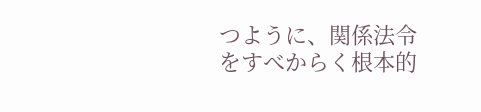つように、関係法令をすべからく根本的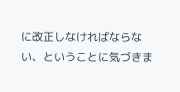に改正しなければならない、ということに気づきま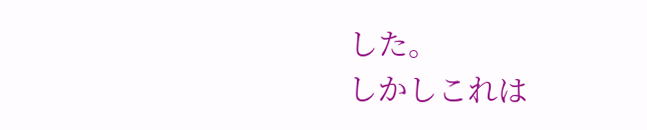した。
しかしこれは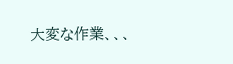大変な作業、、、